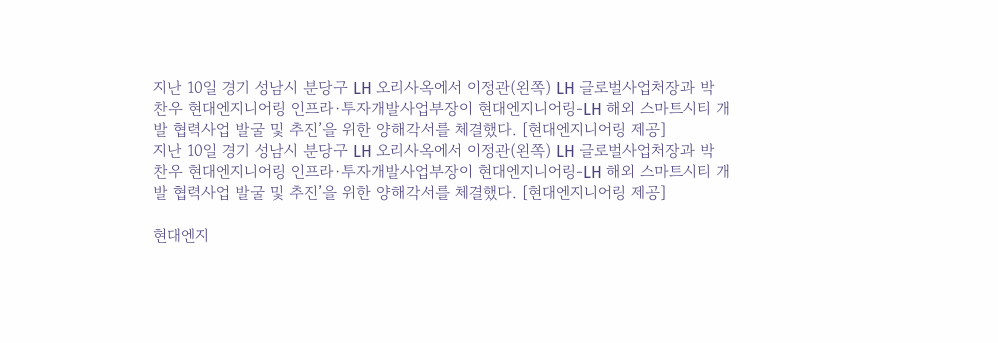지난 10일 경기 성남시 분당구 LH 오리사옥에서 이정관(왼쪽) LH 글로벌사업처장과 박찬우 현대엔지니어링 인프라·투자개발사업부장이 현대엔지니어링-LH 해외 스마트시티 개발 협력사업 발굴 및 추진’을 위한 양해각서를 체결했다. [현대엔지니어링 제공]
지난 10일 경기 성남시 분당구 LH 오리사옥에서 이정관(왼쪽) LH 글로벌사업처장과 박찬우 현대엔지니어링 인프라·투자개발사업부장이 현대엔지니어링-LH 해외 스마트시티 개발 협력사업 발굴 및 추진’을 위한 양해각서를 체결했다. [현대엔지니어링 제공]

현대엔지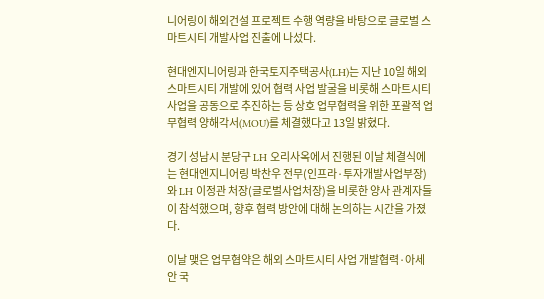니어링이 해외건설 프로젝트 수행 역량을 바탕으로 글로벌 스마트시티 개발사업 진출에 나섰다.

현대엔지니어링과 한국토지주택공사(LH)는 지난 10일 해외 스마트시티 개발에 있어 협력 사업 발굴을 비롯해 스마트시티 사업을 공동으로 추진하는 등 상호 업무협력을 위한 포괄적 업무협력 양해각서(MOU)를 체결했다고 13일 밝혔다.

경기 성남시 분당구 LH 오리사옥에서 진행된 이날 체결식에는 현대엔지니어링 박찬우 전무(인프라·투자개발사업부장)와 LH 이정관 처장(글로벌사업처장)을 비롯한 양사 관계자들이 참석했으며, 향후 협력 방안에 대해 논의하는 시간을 가졌다.

이날 맺은 업무협약은 해외 스마트시티 사업 개발협력·아세안 국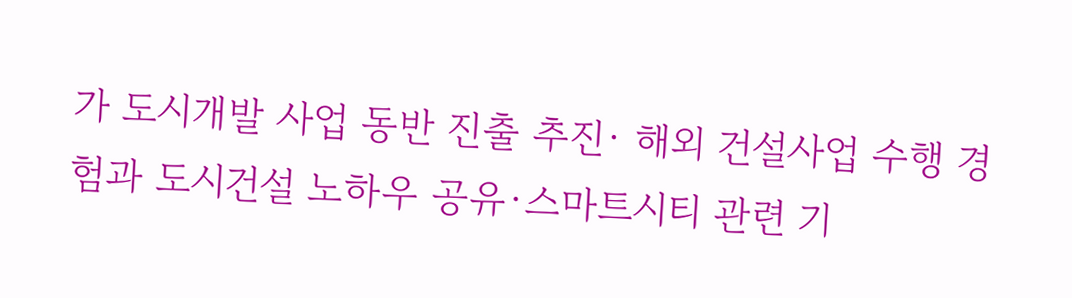가 도시개발 사업 동반 진출 추진· 해외 건설사업 수행 경험과 도시건설 노하우 공유·스마트시티 관련 기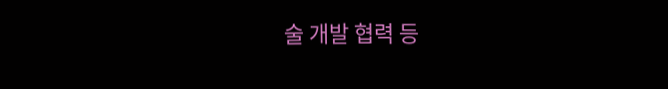술 개발 협력 등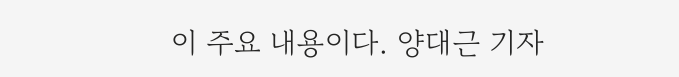이 주요 내용이다. 양대근 기자